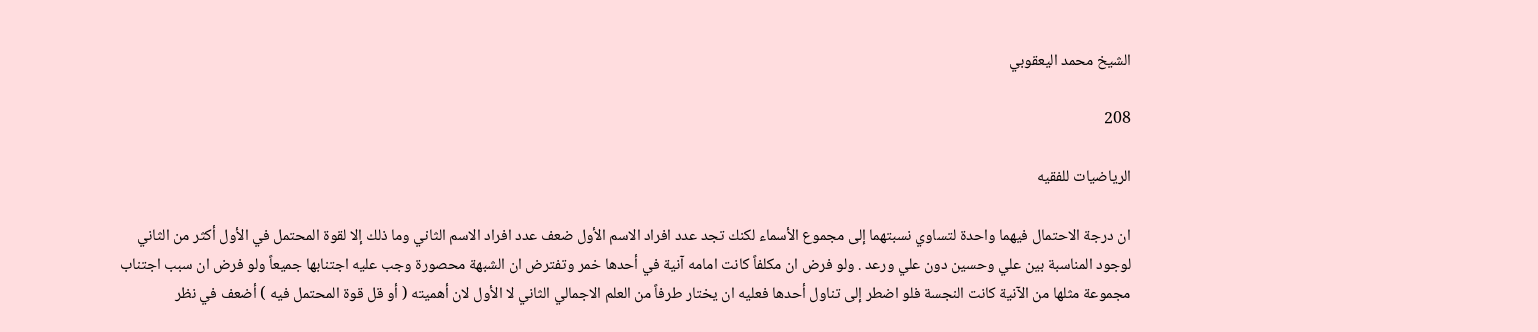الشيخ محمد اليعقوبي

208

الرياضيات للفقيه

ان درجة الاحتمال فيهما واحدة لتساوي نسبتهما إلى مجموع الأسماء لكنك تجد عدد افراد الاسم الأول ضعف عدد افراد الاسم الثاني وما ذلك إلا لقوة المحتمل في الأول أكثر من الثاني لوجود المناسبة بين علي وحسين دون علي ورعد . ولو فرض ان مكلفاً كانت امامه آنية في أحدها خمر وتفترض ان الشبهة محصورة وجب عليه اجتنابها جميعاً ولو فرض ان سبب اجتناب مجموعة مثلها من الآنية كانت النجسة فلو اضطر إلى تناول أحدها فعليه ان يختار طرفاً من العلم الاجمالي الثاني لا الأول لان أهميته ( أو قل قوة المحتمل فيه ) أضعف في نظر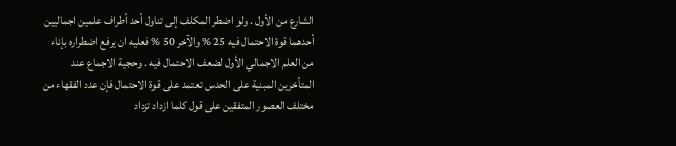الشارع من الأول . ولو اضطر المكلف إلى تناول أحد أطراف علمين اجماليين أحدهما قوة الاحتمال فيه 25 % والآخر 50 % فعليه ان يرفع اضطراره بإناء من العلم الاجمالي الأول لضعف الاحتمال فيه . وحجية الاجماع عند المتأخرين المبنية على الحدس تعتمد على قوة الاحتمال فإن عدد الفقهاء من مختلف العصور المتفقين على قول كلما ازداد تزداد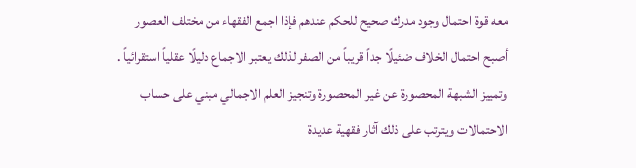معه قوة احتمال وجود مدرك صحيح للحكم عندهم فإذا اجمع الفقهاء من مختلف العصور أصبح احتمال الخلاف ضئيلًا جداً قريباً من الصفر لذلك يعتبر الاجماع دليلًا عقلياً استقرائياً . وتمييز الشبهة المحصورة عن غير المحصورة وتنجيز العلم الاجمالي مبني على حساب الاحتمالات ويترتب على ذلك آثار فقهية عديدة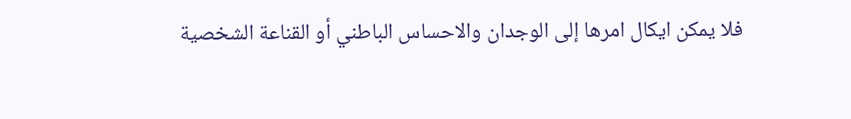فلا يمكن ايكال امرها إلى الوجدان والاحساس الباطني أو القناعة الشخصية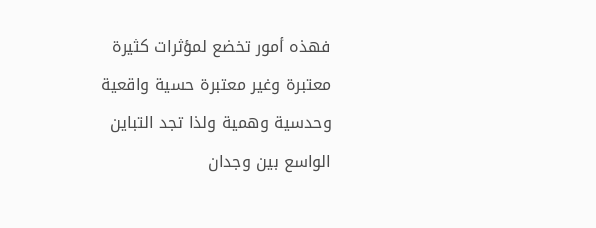فهذه أمور تخضع لمؤثرات كثيرة معتبرة وغير معتبرة حسية واقعية وحدسية وهمية ولذا تجد التباين الواسع بين وجدان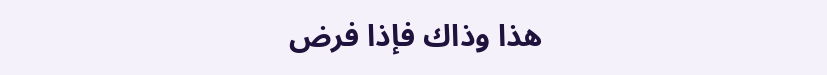هذا وذاك فإذا فرض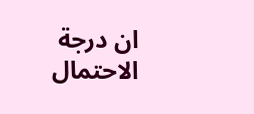ان درجة الاحتمال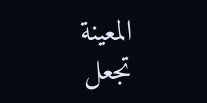المعينة تجعل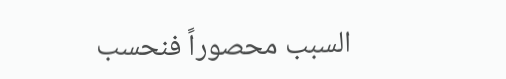السبب محصوراً فنحسب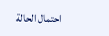احتمال الحالة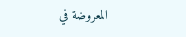المعروضة في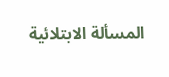المسألة الابتلائية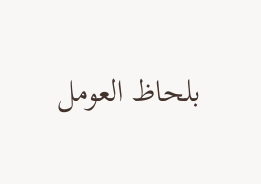بلحاظ العومل